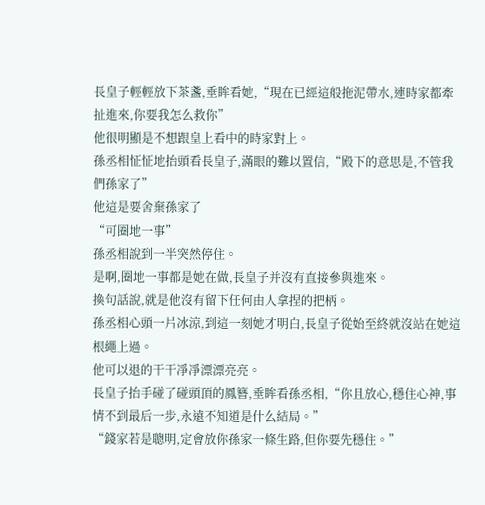長皇子輕輕放下茶盞,垂眸看她,“現在已經這般拖泥帶水,連時家都牽扯進來,你要我怎么救你”
他很明顯是不想跟皇上看中的時家對上。
孫丞相怔怔地抬頭看長皇子,滿眼的難以置信,“殿下的意思是,不管我們孫家了”
他這是要舍棄孫家了
“可圈地一事”
孫丞相說到一半突然停住。
是啊,圈地一事都是她在做,長皇子并沒有直接參與進來。
換句話說,就是他沒有留下任何由人拿捏的把柄。
孫丞相心頭一片冰涼,到這一刻她才明白,長皇子從始至終就沒站在她這根繩上過。
他可以退的干干凈凈漂漂亮亮。
長皇子抬手碰了碰頭頂的鳳簪,垂眸看孫丞相,“你且放心,穩住心神,事情不到最后一步,永遠不知道是什么結局。”
“錢家若是聰明,定會放你孫家一條生路,但你要先穩住。”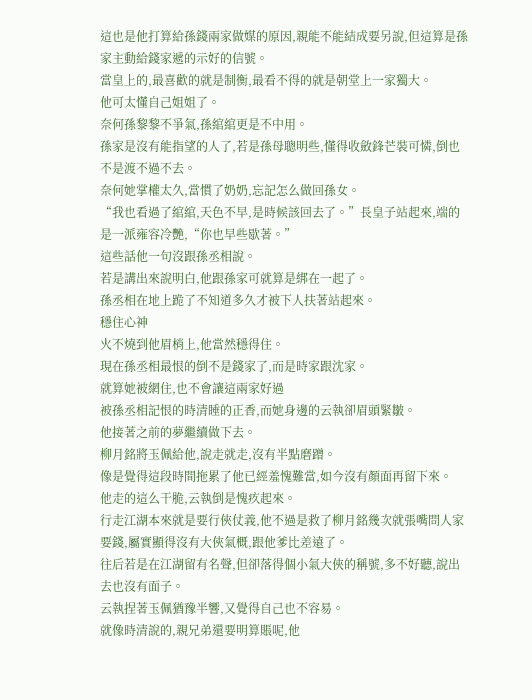這也是他打算給孫錢兩家做媒的原因,親能不能結成要另說,但這算是孫家主動給錢家遞的示好的信號。
當皇上的,最喜歡的就是制衡,最看不得的就是朝堂上一家獨大。
他可太懂自己姐姐了。
奈何孫黎黎不爭氣,孫綰綰更是不中用。
孫家是沒有能指望的人了,若是孫母聰明些,懂得收斂鋒芒裝可憐,倒也不是渡不過不去。
奈何她掌權太久,當慣了奶奶,忘記怎么做回孫女。
“我也看過了綰綰,天色不早,是時候該回去了。”長皇子站起來,端的是一派雍容冷艷,“你也早些歇著。”
這些話他一句沒跟孫丞相說。
若是講出來說明白,他跟孫家可就算是綁在一起了。
孫丞相在地上跪了不知道多久才被下人扶著站起來。
穩住心神
火不燒到他眉梢上,他當然穩得住。
現在孫丞相最恨的倒不是錢家了,而是時家跟沈家。
就算她被網住,也不會讓這兩家好過
被孫丞相記恨的時清睡的正香,而她身邊的云執卻眉頭緊皺。
他接著之前的夢繼續做下去。
柳月銘將玉佩給他,說走就走,沒有半點磨蹭。
像是覺得這段時間拖累了他已經羞愧難當,如今沒有顏面再留下來。
他走的這么干脆,云執倒是愧疚起來。
行走江湖本來就是要行俠仗義,他不過是救了柳月銘幾次就張嘴問人家要錢,屬實顯得沒有大俠氣概,跟他爹比差遠了。
往后若是在江湖留有名聲,但卻落得個小氣大俠的稱號,多不好聽,說出去也沒有面子。
云執捏著玉佩猶豫半響,又覺得自己也不容易。
就像時清說的,親兄弟還要明算賬呢,他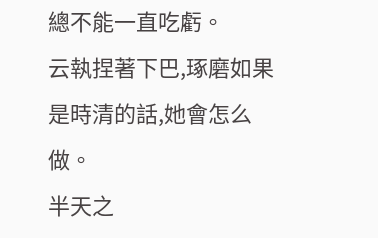總不能一直吃虧。
云執捏著下巴,琢磨如果是時清的話,她會怎么做。
半天之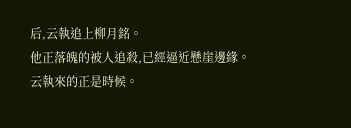后,云執追上柳月銘。
他正落魄的被人追殺,已經逼近懸崖邊緣。
云執來的正是時候。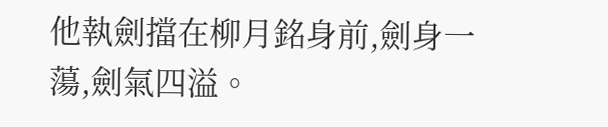他執劍擋在柳月銘身前,劍身一蕩,劍氣四溢。